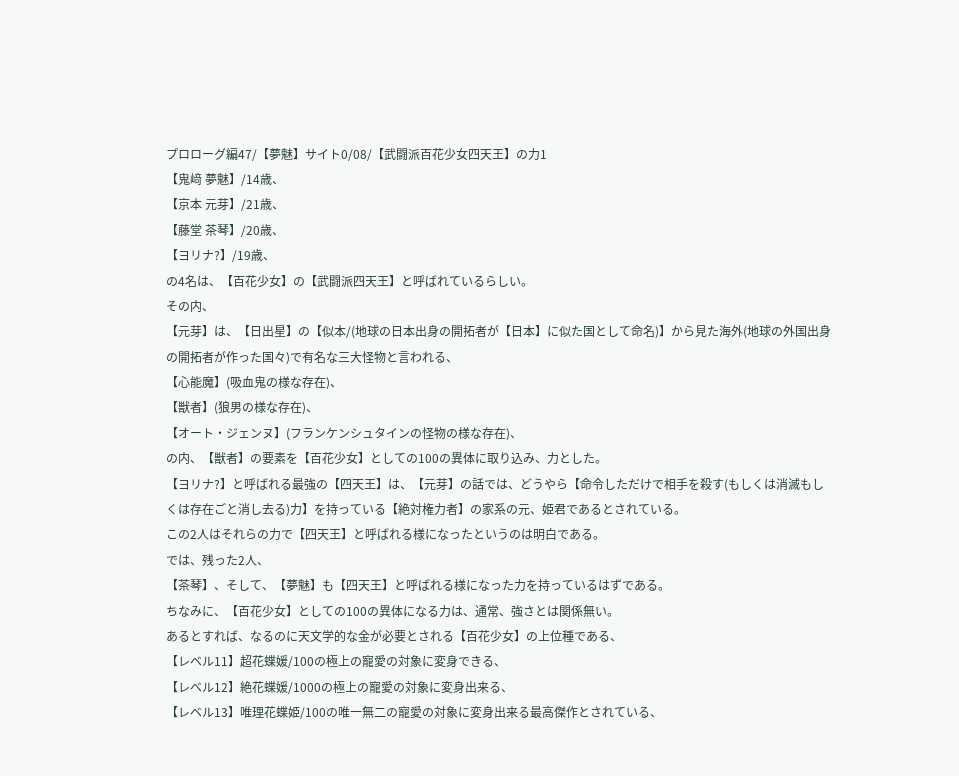プロローグ編47/【夢魅】サイト0/08/【武闘派百花少女四天王】の力1
【鬼﨑 夢魅】/14歳、
【京本 元芽】/21歳、
【藤堂 茶琴】/20歳、
【ヨリナ?】/19歳、
の4名は、【百花少女】の【武闘派四天王】と呼ばれているらしい。
その内、
【元芽】は、【日出星】の【似本/(地球の日本出身の開拓者が【日本】に似た国として命名)】から見た海外(地球の外国出身の開拓者が作った国々)で有名な三大怪物と言われる、
【心能魔】(吸血鬼の様な存在)、
【獣者】(狼男の様な存在)、
【オート・ジェンヌ】(フランケンシュタインの怪物の様な存在)、
の内、【獣者】の要素を【百花少女】としての100の異体に取り込み、力とした。
【ヨリナ?】と呼ばれる最強の【四天王】は、【元芽】の話では、どうやら【命令しただけで相手を殺す(もしくは消滅もしくは存在ごと消し去る)力】を持っている【絶対権力者】の家系の元、姫君であるとされている。
この2人はそれらの力で【四天王】と呼ばれる様になったというのは明白である。
では、残った2人、
【茶琴】、そして、【夢魅】も【四天王】と呼ばれる様になった力を持っているはずである。
ちなみに、【百花少女】としての100の異体になる力は、通常、強さとは関係無い。
あるとすれば、なるのに天文学的な金が必要とされる【百花少女】の上位種である、
【レベル11】超花蝶媛/100の極上の寵愛の対象に変身できる、
【レベル12】絶花蝶媛/1000の極上の寵愛の対象に変身出来る、
【レベル13】唯理花蝶姫/100の唯一無二の寵愛の対象に変身出来る最高傑作とされている、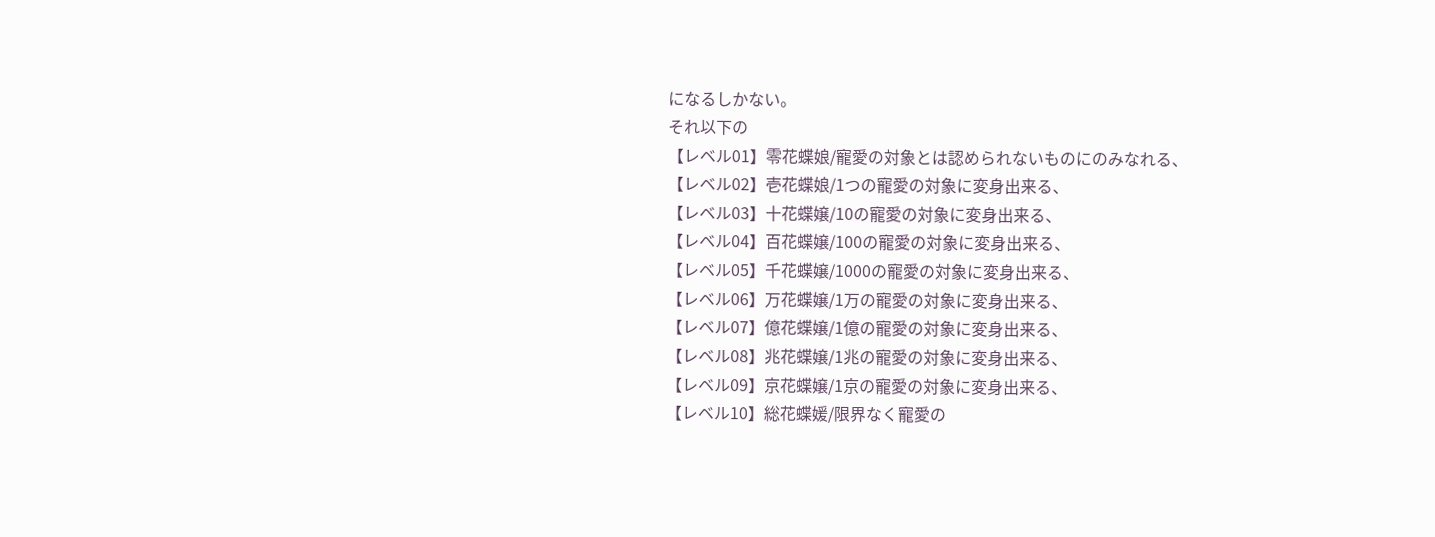になるしかない。
それ以下の
【レベル01】零花蝶娘/寵愛の対象とは認められないものにのみなれる、
【レベル02】壱花蝶娘/1つの寵愛の対象に変身出来る、
【レベル03】十花蝶嬢/10の寵愛の対象に変身出来る、
【レベル04】百花蝶嬢/100の寵愛の対象に変身出来る、
【レベル05】千花蝶嬢/1000の寵愛の対象に変身出来る、
【レベル06】万花蝶嬢/1万の寵愛の対象に変身出来る、
【レベル07】億花蝶嬢/1億の寵愛の対象に変身出来る、
【レベル08】兆花蝶嬢/1兆の寵愛の対象に変身出来る、
【レベル09】京花蝶嬢/1京の寵愛の対象に変身出来る、
【レベル10】総花蝶媛/限界なく寵愛の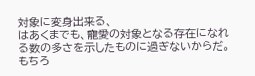対象に変身出来る、
はあくまでも、寵愛の対象となる存在になれる数の多さを示したものに過ぎないからだ。
もちろ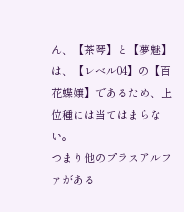ん、【茶琴】と【夢魅】は、【レベル04】の【百花蝶嬢】であるため、上位種には当てはまらない。
つまり他のプラスアルファがある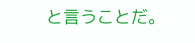と言うことだ。